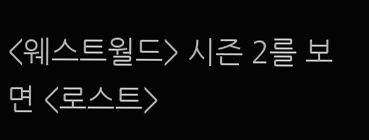<웨스트월드> 시즌 2를 보면 <로스트>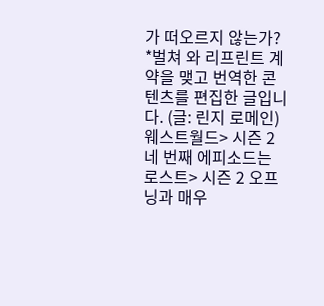가 떠오르지 않는가?
*벌쳐 와 리프린트 계약을 맺고 번역한 콘텐츠를 편집한 글입니다. (글: 린지 로메인) 웨스트월드> 시즌 2 네 번째 에피소드는 로스트> 시즌 2 오프닝과 매우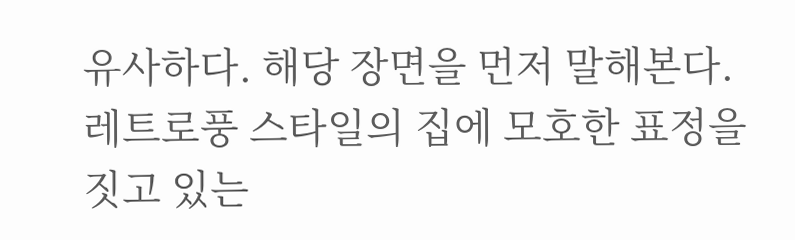유사하다. 해당 장면을 먼저 말해본다. 레트로풍 스타일의 집에 모호한 표정을 짓고 있는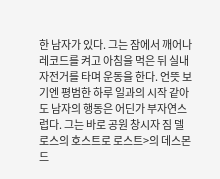한 남자가 있다. 그는 잠에서 깨어나 레코드를 켜고 아침을 먹은 뒤 실내 자전거를 타며 운동을 한다. 언뜻 보기엔 평범한 하루 일과의 시작 같아도 남자의 행동은 어딘가 부자연스럽다. 그는 바로 공원 창시자 짐 델로스의 호스트로 로스트>의 데스몬드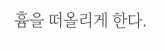흄을 떠올리게 한다.